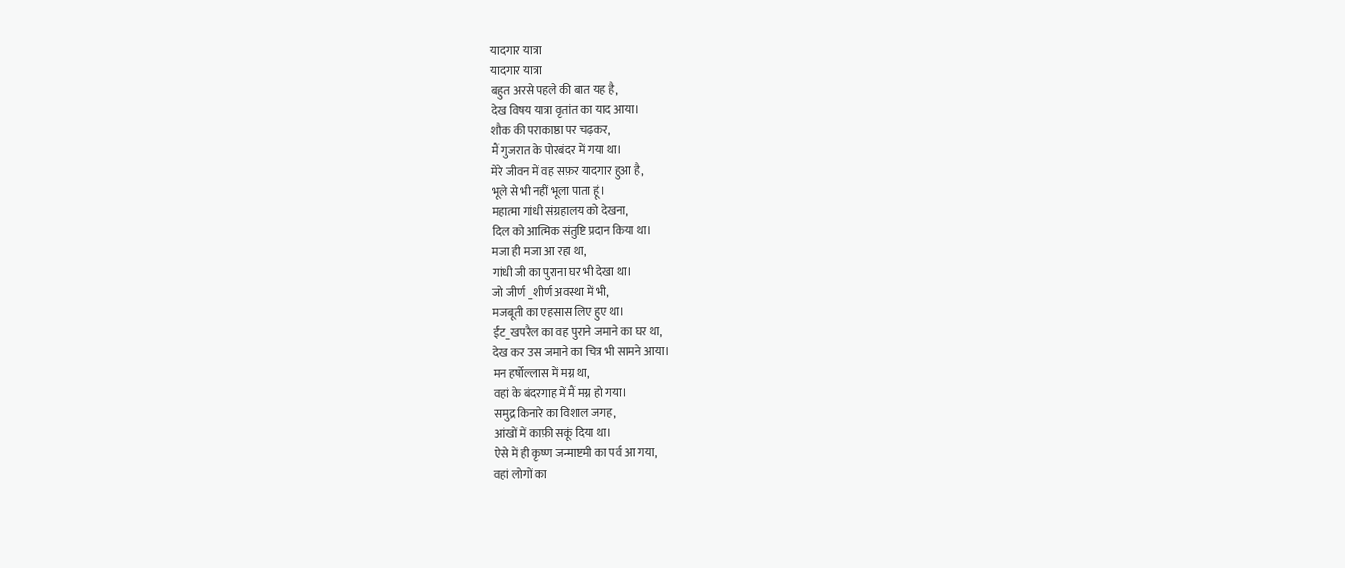यादगार यात्रा
यादगार यात्रा
बहुत अरसे पहले की बात यह है,
देख विषय यात्रा वृतांत का याद आया।
शौक की पराकाष्ठा पर चढ़कर,
मैं गुजरात के पोरबंदर में गया था।
मेरे जीवन में वह सफ़र यादगार हुआ है,
भूले से भी नहीं भूला पाता हूं।
महात्मा गांधी संग्रहालय को देखना,
दिल को आत्मिक संतुष्टि प्रदान किया था।
मजा ही मजा आ रहा था,
गांधी जी का पुराना घर भी देखा था।
जो जीर्ण _शीर्ण अवस्था में भी,
मजबूती का एहसास लिए हुए था।
ईंट_खपरैल का वह पुराने जमाने का घर था,
देख कर उस जमाने का चित्र भी सामने आया।
मन हर्षोल्लास में मग्न था,
वहां के बंदरगाह में मैं मग्न हो गया।
समुद्र किनारे का विशाल जगह,
आंखों में काफ़ी सकूं दिया था।
ऐसे में ही कृष्ण जन्माष्टमी का पर्व आ गया,
वहां लोगों का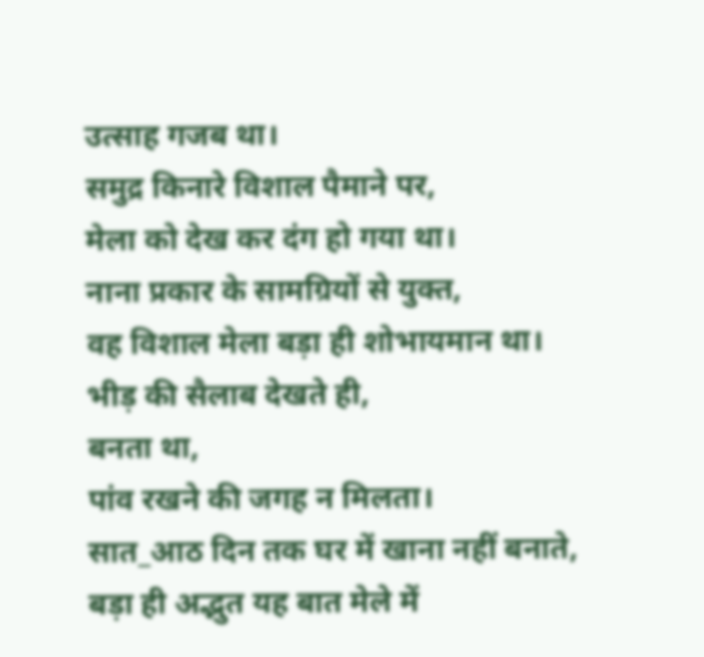उत्साह गजब था।
समुद्र किनारे विशाल पैमाने पर,
मेला को देख कर दंग हो गया था।
नाना प्रकार के सामग्रियों से युक्त,
वह विशाल मेला बड़ा ही शोभायमान था।
भीड़ की सैलाब देखते ही,
बनता था,
पांव रखने की जगह न मिलता।
सात_आठ दिन तक घर में खाना नहीं बनाते,
बड़ा ही अद्भुत यह बात मेले में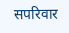सपरिवार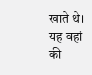खाते थे।
यह वहां की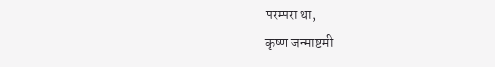परम्परा था,
कृष्ण जन्माष्टमी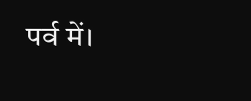पर्व में।